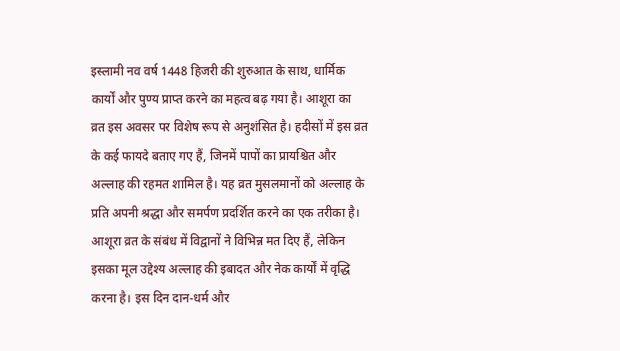इस्लामी नव वर्ष 1448 हिजरी की शुरुआत के साथ, धार्मिक कार्यों और पुण्य प्राप्त करने का महत्व बढ़ गया है। आशूरा का व्रत इस अवसर पर विशेष रूप से अनुशंसित है। हदीसों में इस व्रत के कई फायदे बताए गए हैं, जिनमें पापों का प्रायश्चित और अल्लाह की रहमत शामिल है। यह व्रत मुसलमानों को अल्लाह के प्रति अपनी श्रद्धा और समर्पण प्रदर्शित करने का एक तरीका है। आशूरा व्रत के संबंध में विद्वानों ने विभिन्न मत दिए हैं, लेकिन इसका मूल उद्देश्य अल्लाह की इबादत और नेक कार्यों में वृद्धि करना है। इस दिन दान-धर्म और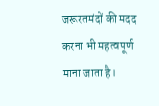जरूरतमंदों की मदद करना भी महत्वपूर्ण माना जाता है।